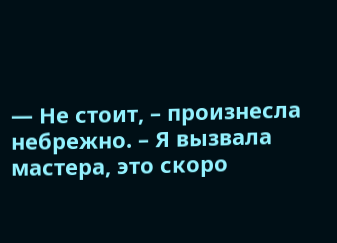— Не стоит, – произнесла небрежно. – Я вызвала мастера, это скоро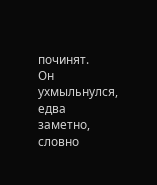починят.
Он ухмыльнулся, едва заметно, словно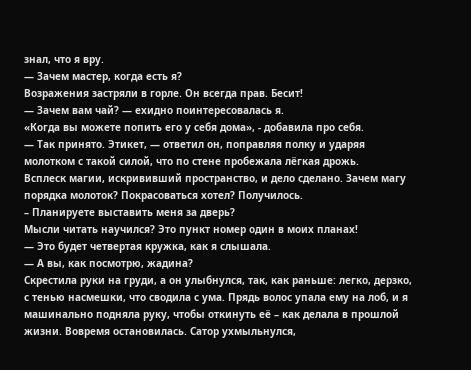знал, что я вру.
— Зачем мастер, когда есть я?
Возражения застряли в горле. Он всегда прав. Бесит!
— Зачем вам чай? — ехидно поинтересовалась я.
«Когда вы можете попить его у себя дома», - добавила про себя.
— Так принято. Этикет, — ответил он, поправляя полку и ударяя молотком с такой силой, что по стене пробежала лёгкая дрожь.
Всплеск магии, искрививший пространство, и дело сделано. Зачем магу порядка молоток? Покрасоваться хотел? Получилось.
– Планируете выставить меня за дверь?
Мысли читать научился? Это пункт номер один в моих планах!
— Это будет четвертая кружка, как я слышала.
— А вы, как посмотрю, жадина?
Скрестила руки на груди, а он улыбнулся, так, как раньше: легко, дерзко, с тенью насмешки, что сводила с ума. Прядь волос упала ему на лоб, и я машинально подняла руку, чтобы откинуть её – как делала в прошлой жизни. Вовремя остановилась. Сатор ухмыльнулся,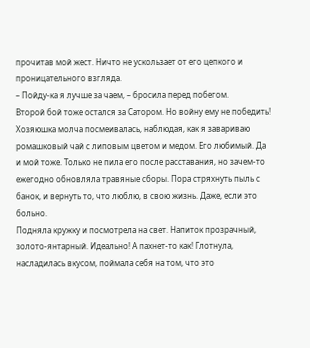прочитав мой жест. Ничто не ускользает от его цепкого и проницательного взгляда.
– Пойду-ка я лучше за чаем, – бросила перед побегом.
Второй бой тоже остался за Сатором. Но войну ему не победить!
Хозяюшка молча посмеивалась, наблюдая, как я завариваю ромашковый чай с липовым цветом и медом. Его любимый. Да и мой тоже. Только не пила его после расставания, но зачем-то ежегодно обновляла травяные сборы. Пора стряхнуть пыль с банок, и вернуть то, что люблю, в свою жизнь. Даже, если это больно.
Подняла кружку и посмотрела на свет. Напиток прозрачный, золото-янтарный. Идеально! А пахнет-то как! Глотнула, насладилась вкусом, поймала себя на том, что это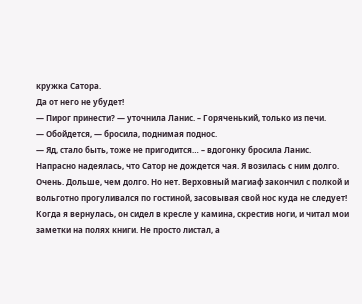кружка Сатора.
Да от него не убудет!
— Пирог принести? — уточнила Ланис. – Горяченький, только из печи.
— Обойдется, — бросила, поднимая поднос.
— Яд, стало быть, тоже не пригодится… – вдогонку бросила Ланис.
Напрасно надеялась, что Сатор не дождется чая. Я возилась с ним долго. Очень. Дольше, чем долго. Но нет. Верховный магиаф закончил с полкой и вольготно прогуливался по гостиной, засовывая свой нос куда не следует!
Когда я вернулась, он сидел в кресле у камина, скрестив ноги, и читал мои заметки на полях книги. Не просто листал, а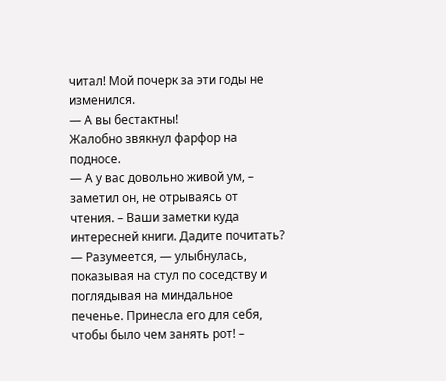читал! Мой почерк за эти годы не изменился.
— А вы бестактны!
Жалобно звякнул фарфор на подносе.
— А у вас довольно живой ум, – заметил он, не отрываясь от чтения. – Ваши заметки куда интересней книги. Дадите почитать?
— Разумеется, — улыбнулась, показывая на стул по соседству и поглядывая на миндальное печенье. Принесла его для себя, чтобы было чем занять рот! –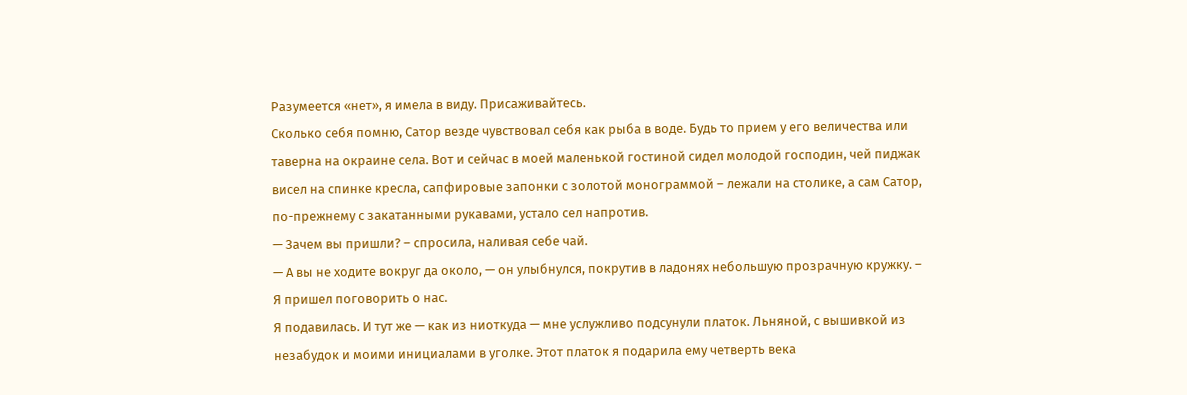Разумеется «нет», я имела в виду. Присаживайтесь.
Сколько себя помню, Сатор везде чувствовал себя как рыба в воде. Будь то прием у его величества или таверна на окраине села. Вот и сейчас в моей маленькой гостиной сидел молодой господин, чей пиджак висел на спинке кресла, сапфировые запонки с золотой монограммой – лежали на столике, а сам Сатор, по-прежнему с закатанными рукавами, устало сел напротив.
— Зачем вы пришли? – спросила, наливая себе чай.
— А вы не ходите вокруг да около, — он улыбнулся, покрутив в ладонях небольшую прозрачную кружку. – Я пришел поговорить о нас.
Я подавилась. И тут же — как из ниоткуда — мне услужливо подсунули платок. Льняной, с вышивкой из незабудок и моими инициалами в уголке. Этот платок я подарила ему четверть века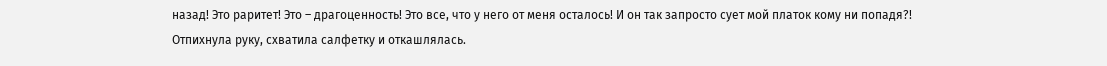назад! Это раритет! Это – драгоценность! Это все, что у него от меня осталось! И он так запросто сует мой платок кому ни попадя?!
Отпихнула руку, схватила салфетку и откашлялась.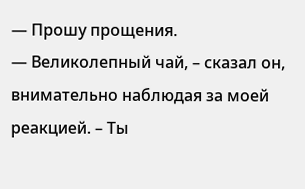— Прошу прощения.
— Великолепный чай, – сказал он, внимательно наблюдая за моей реакцией. – Ты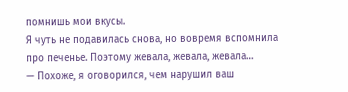помнишь мои вкусы.
Я чуть не подавилась снова, но вовремя вспомнила про печенье. Поэтому жевала, жевала, жевала…
— Похоже, я оговорился, чем нарушил ваш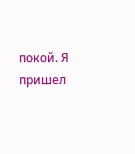покой. Я пришел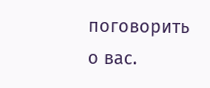поговорить о вас.